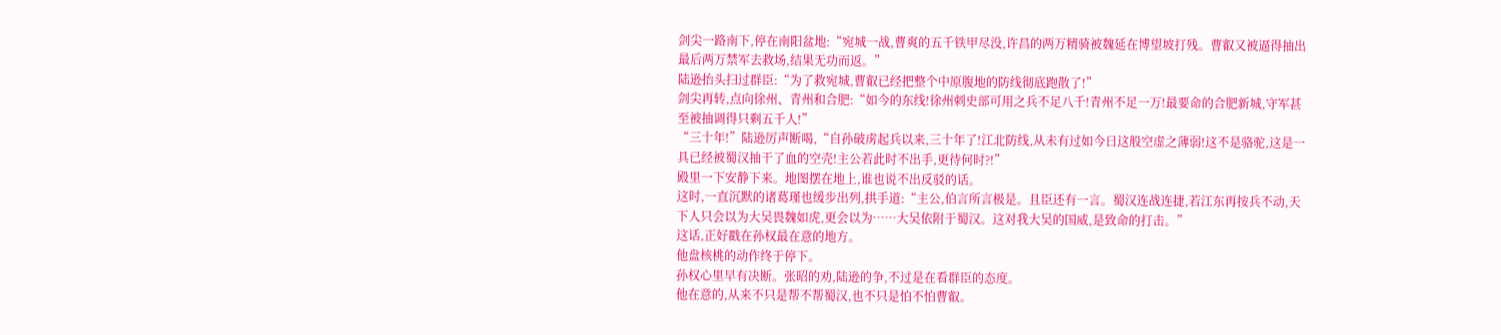剑尖一路南下,停在南阳盆地:“宛城一战,曹爽的五千铁甲尽没,许昌的两万精骑被魏延在博望坡打残。曹叡又被逼得抽出最后两万禁军去救场,结果无功而返。”
陆逊抬头扫过群臣:“为了救宛城,曹叡已经把整个中原腹地的防线彻底跑散了!”
剑尖再转,点向徐州、青州和合肥:“如今的东线!徐州刺史部可用之兵不足八千!青州不足一万!最要命的合肥新城,守军甚至被抽调得只剩五千人!”
“三十年!”陆逊厉声断喝,“自孙破虏起兵以来,三十年了!江北防线,从未有过如今日这般空虚之薄弱!这不是骆驼,这是一具已经被蜀汉抽干了血的空壳!主公若此时不出手,更待何时?!”
殿里一下安静下来。地图摆在地上,谁也说不出反驳的话。
这时,一直沉默的诸葛瑾也缓步出列,拱手道:“主公,伯言所言极是。且臣还有一言。蜀汉连战连捷,若江东再按兵不动,天下人只会以为大吴畏魏如虎,更会以为……大吴依附于蜀汉。这对我大吴的国威,是致命的打击。”
这话,正好戳在孙权最在意的地方。
他盘核桃的动作终于停下。
孙权心里早有决断。张昭的劝,陆逊的争,不过是在看群臣的态度。
他在意的,从来不只是帮不帮蜀汉,也不只是怕不怕曹叡。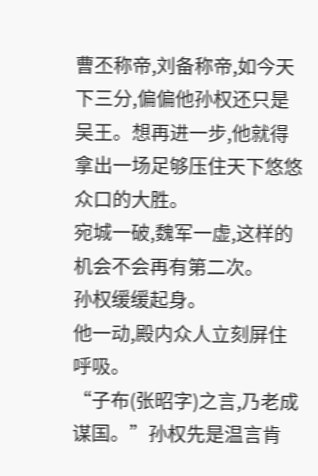曹丕称帝,刘备称帝,如今天下三分,偏偏他孙权还只是吴王。想再进一步,他就得拿出一场足够压住天下悠悠众口的大胜。
宛城一破,魏军一虚,这样的机会不会再有第二次。
孙权缓缓起身。
他一动,殿内众人立刻屏住呼吸。
“子布(张昭字)之言,乃老成谋国。”孙权先是温言肯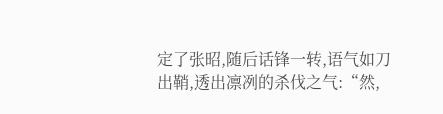定了张昭,随后话锋一转,语气如刀出鞘,透出凛冽的杀伐之气:“然,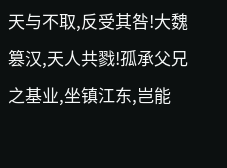天与不取,反受其咎!大魏篡汉,天人共戮!孤承父兄之基业,坐镇江东,岂能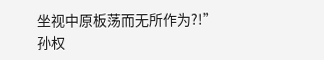坐视中原板荡而无所作为?!”
孙权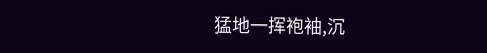猛地一挥袍袖,沉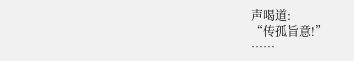声喝道:
“传孤旨意!”
……